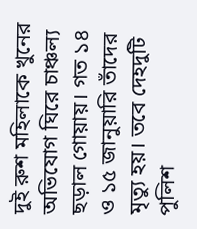দুই রুশ মহিলাকে খুনের অভিযোগ ঘিরে চাঞ্চল্য ছড়াল গোয়ায়। গত ১৪ ও ১৫ জানুয়ারি তাঁদের মৃত্যু হয়। তবে দেহদুটি পুলিশ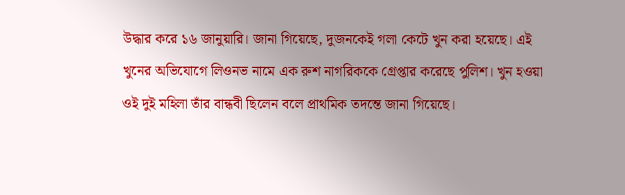উদ্ধার করে ১৬ জানুয়ারি। জানা গিয়েছে, দুজনকেই গলা কেটে খুন করা হয়েছে। এই খুনের অভিযোগে লিওনভ নামে এক রুশ নাগরিককে গ্রেপ্তার করেছে পুলিশ। খুন হওয়া ওই দুই মহিলা তাঁর বান্ধবী ছিলেন বলে প্রাথমিক তদন্তে জানা গিয়েছে।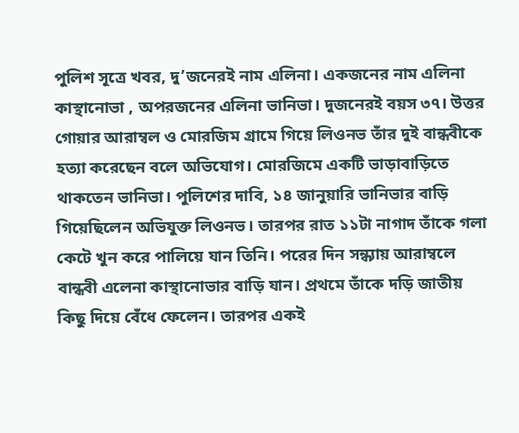পুলিশ সূত্রে খবর, দু’জনেরই নাম এলিনা। একজনের নাম এলিনা কাস্থানোভা , অপরজনের এলিনা ভানিভা। দুজনেরই বয়স ৩৭। উত্তর গোয়ার আরাম্বল ও মোরজিম গ্রামে গিয়ে লিওনভ তাঁর দুই বান্ধবীকে হত্যা করেছেন বলে অভিযোগ। মোরজিমে একটি ভাড়াবাড়িতে থাকতেন ভানিভা। পুলিশের দাবি, ১৪ জানুয়ারি ভানিভার বাড়ি গিয়েছিলেন অভিযুক্ত লিওনভ। তারপর রাত ১১টা নাগাদ তাঁকে গলা কেটে খুন করে পালিয়ে যান তিনি। পরের দিন সন্ধ্যায় আরাম্বলে বান্ধবী এলেনা কাস্থানোভার বাড়ি যান। প্রথমে তাঁকে দড়ি জাতীয় কিছু দিয়ে বেঁধে ফেলেন। তারপর একই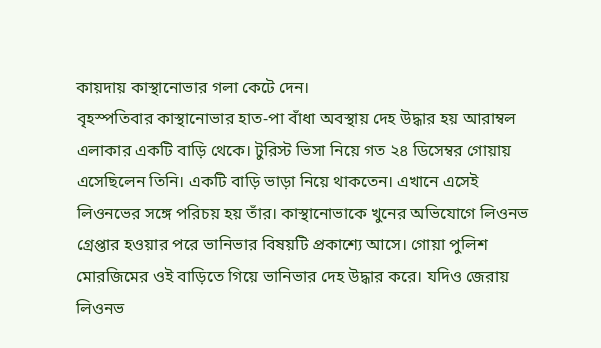কায়দায় কাস্থানোভার গলা কেটে দেন।
বৃহস্পতিবার কাস্থানোভার হাত-পা বাঁধা অবস্থায় দেহ উদ্ধার হয় আরাম্বল এলাকার একটি বাড়ি থেকে। টুরিস্ট ভিসা নিয়ে গত ২৪ ডিসেম্বর গোয়ায় এসেছিলেন তিনি। একটি বাড়ি ভাড়া নিয়ে থাকতেন। এখানে এসেই লিওনভের সঙ্গে পরিচয় হয় তাঁর। কাস্থানোভাকে খুনের অভিযোগে লিওনভ গ্রেপ্তার হওয়ার পরে ভানিভার বিষয়টি প্রকাশ্যে আসে। গোয়া পুলিশ মোরজিমের ওই বাড়িতে গিয়ে ভানিভার দেহ উদ্ধার করে। যদিও জেরায় লিওনভ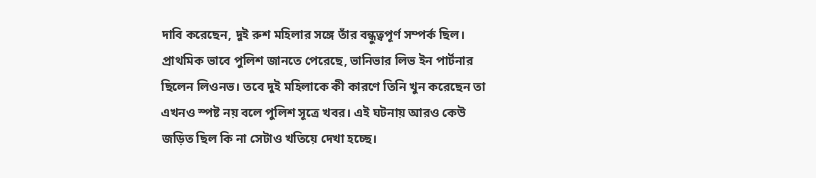দাবি করেছেন, দুই রুশ মহিলার সঙ্গে তাঁর বন্ধুত্বপূর্ণ সম্পর্ক ছিল। প্রাথমিক ভাবে পুলিশ জানতে পেরেছে, ভানিভার লিভ ইন পার্টনার ছিলেন লিওনভ। তবে দুই মহিলাকে কী কারণে তিনি খুন করেছেন তা এখনও স্পষ্ট নয় বলে পুলিশ সূত্রে খবর। এই ঘটনায় আরও কেউ জড়িত ছিল কি না সেটাও খতিয়ে দেখা হচ্ছে।